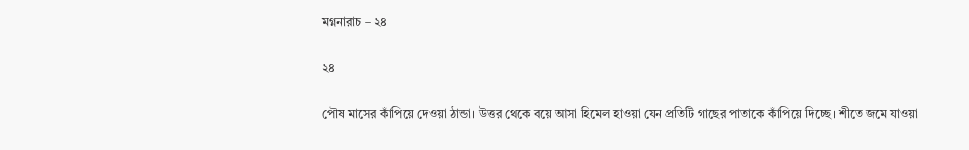মগ্ননারাচ – ২৪

২৪

পৌষ মাসের কাঁপিয়ে দেওয়া ঠান্ডা। উত্তর থেকে বয়ে আসা হিমেল হাওয়া যেন প্রতিটি গাছের পাতাকে কাঁপিয়ে দিচ্ছে। শীতে জমে যাওয়া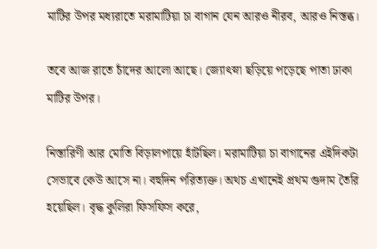মাটির উপর মধ্যরাতে মরামাটিয়া চা বাগান যেন আরও নীরব, আরও নিস্তব্ধ।

তবে আজ রাতে চাঁদের আলো আছে। জ্যোৎস্না ছড়িয়ে পড়েছে পাতা ঢাকা মাটির উপর।

নিস্তারিণী আর মোতি বিড়ালপায়ে হাঁটছিল। মরামাটিয়া চা বাগানের এইদিকটা সেভাবে কেউ আসে না। বহুদিন পরিত্যক্ত। অথচ এখানেই প্রথম গুদাম তৈরি হয়েছিল। বৃদ্ধ কুলিরা ফিসফিস করে,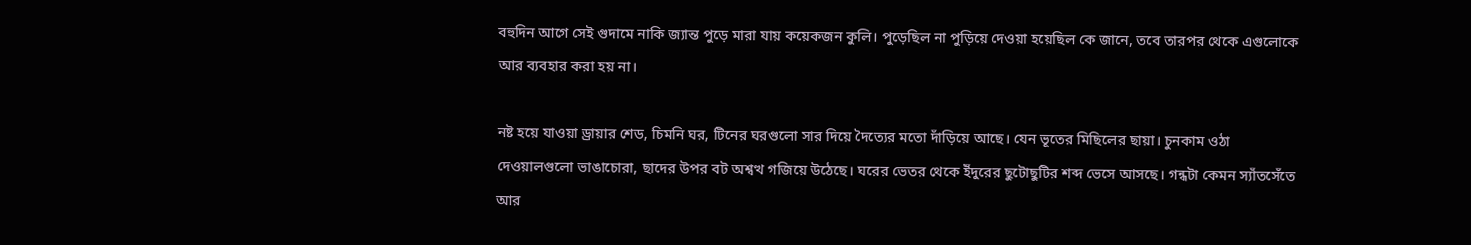বহুদিন আগে সেই গুদামে নাকি জ্যান্ত পুড়ে মারা যায় কয়েকজন কুলি। পুড়েছিল না পুড়িয়ে দেওয়া হয়েছিল কে জানে, তবে তারপর থেকে এগুলোকে আর ব্যবহার করা হয় না।

নষ্ট হয়ে যাওয়া ড্রায়ার শেড, চিমনি ঘর, টিনের ঘরগুলো সার দিয়ে দৈত্যের মতো দাঁড়িয়ে আছে। যেন ভূতের মিছিলের ছায়া। চুনকাম ওঠা দেওয়ালগুলো ভাঙাচোরা, ছাদের উপর বট অশ্বত্থ গজিয়ে উঠেছে। ঘরের ভেতর থেকে ইঁদুরের ছুটোছুটির শব্দ ভেসে আসছে। গন্ধটা কেমন স্যাঁতসেঁতে আর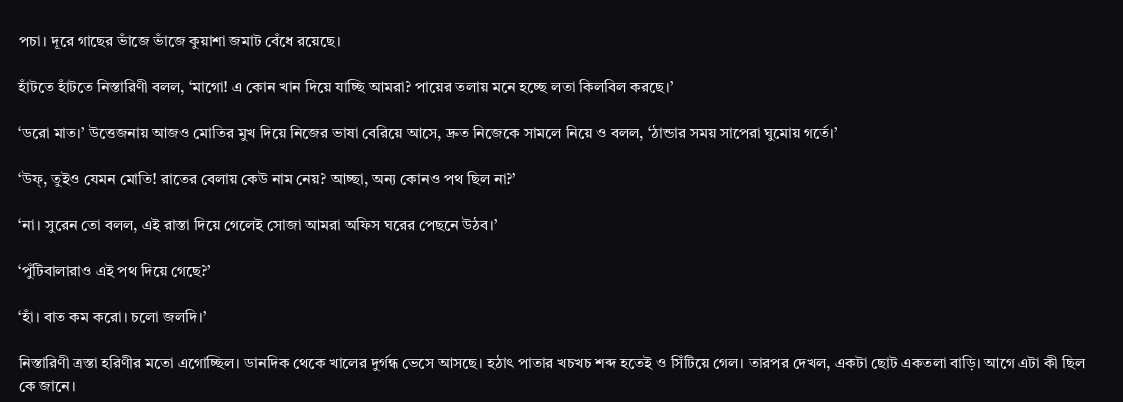পচা। দূরে গাছের ভাঁজে ভাঁজে কুয়াশা জমাট বেঁধে রয়েছে।

হাঁটতে হাঁটতে নিস্তারিণী বলল, ‘মাগো! এ কোন খান দিয়ে যাচ্ছি আমরা? পায়ের তলায় মনে হচ্ছে লতা কিলবিল করছে।’

‘ডরো মাত।’ উত্তেজনায় আজও মোতির মুখ দিয়ে নিজের ভাষা বেরিয়ে আসে, দ্রুত নিজেকে সামলে নিয়ে ও বলল, ‘ঠান্ডার সময় সাপেরা ঘুমোয় গর্তে।’

‘উফ্‌, তুইও যেমন মোতি! রাতের বেলায় কেউ নাম নেয়? আচ্ছা, অন্য কোনও পথ ছিল না?’

‘না। সুরেন তো বলল, এই রাস্তা দিয়ে গেলেই সোজা আমরা অফিস ঘরের পেছনে উঠব।’

‘পুঁটিবালারাও এই পথ দিয়ে গেছে?’

‘হাঁ। বাত কম করো। চলো জলদি।’

নিস্তারিণী ত্রস্তা হরিণীর মতো এগোচ্ছিল। ডানদিক থেকে খালের দুর্গন্ধ ভেসে আসছে। হঠাৎ পাতার খচখচ শব্দ হতেই ও সিঁটিয়ে গেল। তারপর দেখল, একটা ছোট একতলা বাড়ি। আগে এটা কী ছিল কে জানে।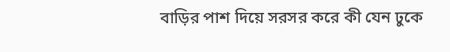বাড়ির পাশ দিয়ে সরসর করে কী যেন ঢুকে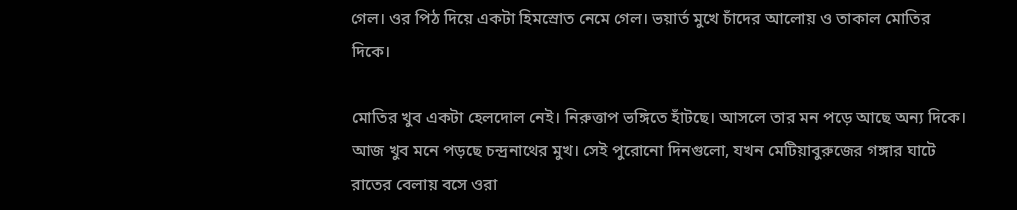গেল। ওর পিঠ দিয়ে একটা হিমস্রোত নেমে গেল। ভয়ার্ত মুখে চাঁদের আলোয় ও তাকাল মোতির দিকে।

মোতির খুব একটা হেলদোল নেই। নিরুত্তাপ ভঙ্গিতে হাঁটছে। আসলে তার মন পড়ে আছে অন্য দিকে। আজ খুব মনে পড়ছে চন্দ্রনাথের মুখ। সেই পুরোনো দিনগুলো, যখন মেটিয়াবুরুজের গঙ্গার ঘাটে রাতের বেলায় বসে ওরা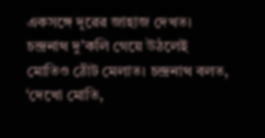একসঙ্গে দূরের জাহাজ দেখত। চন্দ্রনাথ দু’কলি গেয়ে উঠলেই মোতিও ঠোঁট মেলাত। চন্দ্রনাথ বলত, ‘দেখো মোতি,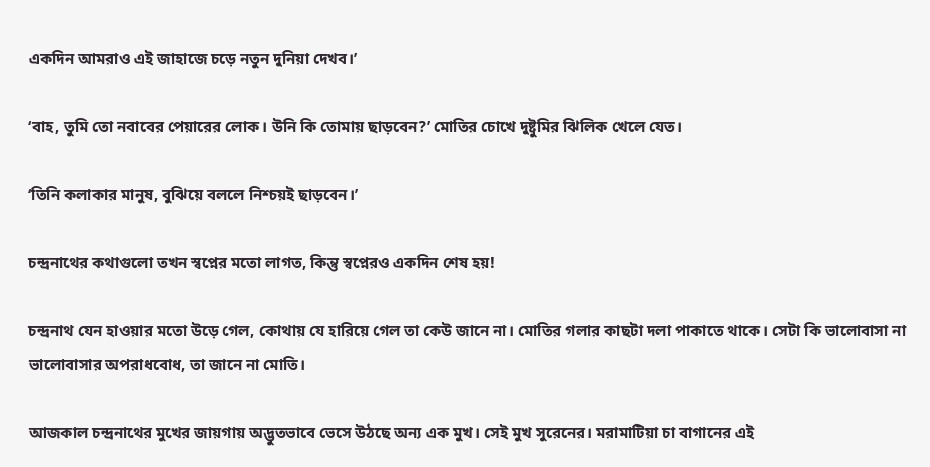একদিন আমরাও এই জাহাজে চড়ে নতুন দুনিয়া দেখব।’

‘বাহ, তুমি তো নবাবের পেয়ারের লোক। উনি কি তোমায় ছাড়বেন?’ মোতির চোখে দুষ্টুমির ঝিলিক খেলে যেত।

‘তিনি কলাকার মানুষ, বুঝিয়ে বললে নিশ্চয়ই ছাড়বেন।’

চন্দ্রনাথের কথাগুলো তখন স্বপ্নের মতো লাগত, কিন্তু স্বপ্নেরও একদিন শেষ হয়!

চন্দ্রনাথ যেন হাওয়ার মতো উড়ে গেল, কোথায় যে হারিয়ে গেল তা কেউ জানে না। মোতির গলার কাছটা দলা পাকাতে থাকে। সেটা কি ভালোবাসা না ভালোবাসার অপরাধবোধ, তা জানে না মোতি।

আজকাল চন্দ্রনাথের মুখের জায়গায় অদ্ভুতভাবে ভেসে উঠছে অন্য এক মুখ। সেই মুখ সুরেনের। মরামাটিয়া চা বাগানের এই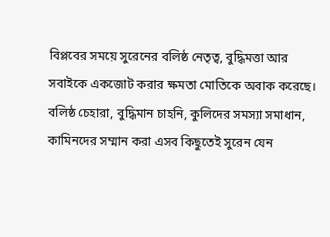বিপ্লবের সময়ে সুরেনের বলিষ্ঠ নেতৃত্ব, বুদ্ধিমত্তা আর সবাইকে একজোট করার ক্ষমতা মোতিকে অবাক করেছে। বলিষ্ঠ চেহারা, বুদ্ধিমান চাহনি, কুলিদের সমস্যা সমাধান, কামিনদের সম্মান করা এসব কিছুতেই সুরেন যেন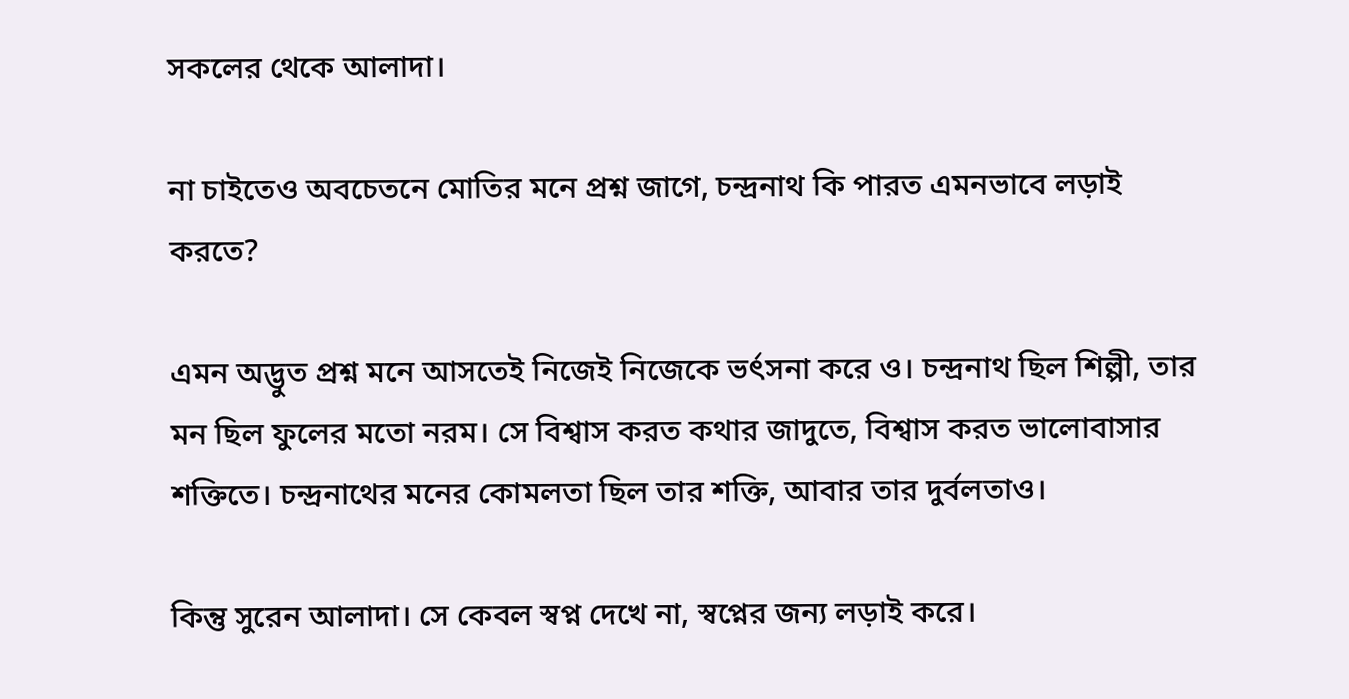সকলের থেকে আলাদা।

না চাইতেও অবচেতনে মোতির মনে প্রশ্ন জাগে, চন্দ্রনাথ কি পারত এমনভাবে লড়াই করতে?

এমন অদ্ভুত প্রশ্ন মনে আসতেই নিজেই নিজেকে ভর্ৎসনা করে ও। চন্দ্রনাথ ছিল শিল্পী, তার মন ছিল ফুলের মতো নরম। সে বিশ্বাস করত কথার জাদুতে, বিশ্বাস করত ভালোবাসার শক্তিতে। চন্দ্রনাথের মনের কোমলতা ছিল তার শক্তি, আবার তার দুর্বলতাও।

কিন্তু সুরেন আলাদা। সে কেবল স্বপ্ন দেখে না, স্বপ্নের জন্য লড়াই করে।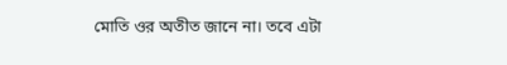মোতি ওর অতীত জানে না। তবে এটা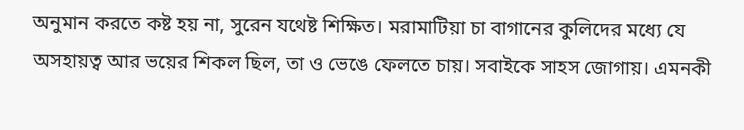অনুমান করতে কষ্ট হয় না, সুরেন যথেষ্ট শিক্ষিত। মরামাটিয়া চা বাগানের কুলিদের মধ্যে যে অসহায়ত্ব আর ভয়ের শিকল ছিল, তা ও ভেঙে ফেলতে চায়। সবাইকে সাহস জোগায়। এমনকী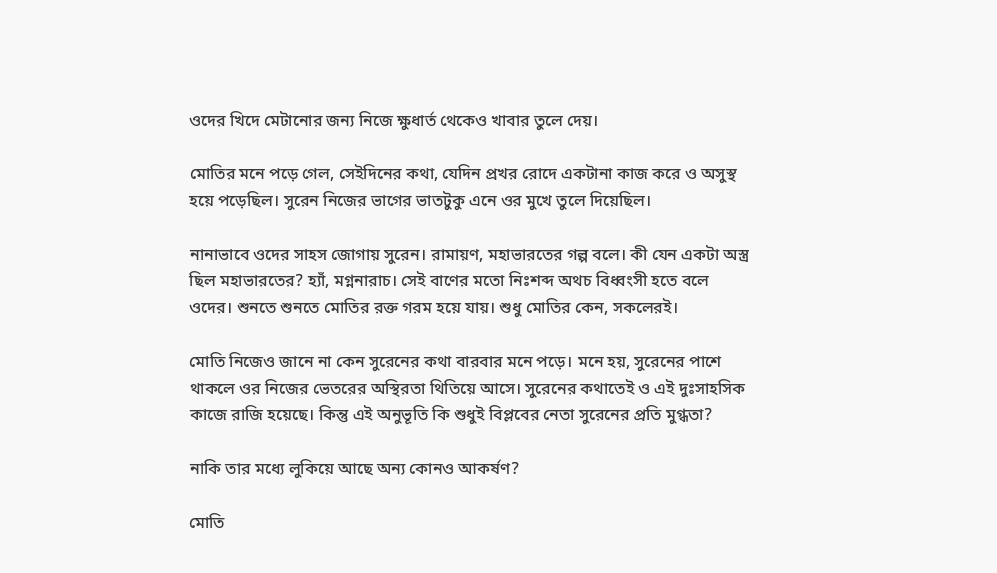ওদের খিদে মেটানোর জন্য নিজে ক্ষুধার্ত থেকেও খাবার তুলে দেয়।

মোতির মনে পড়ে গেল, সেইদিনের কথা, যেদিন প্রখর রোদে একটানা কাজ করে ও অসুস্থ হয়ে পড়েছিল। সুরেন নিজের ভাগের ভাতটুকু এনে ওর মুখে তুলে দিয়েছিল।

নানাভাবে ওদের সাহস জোগায় সুরেন। রামায়ণ, মহাভারতের গল্প বলে। কী যেন একটা অস্ত্র ছিল মহাভারতের? হ্যাঁ, মগ্ননারাচ। সেই বাণের মতো নিঃশব্দ অথচ বিধ্বংসী হতে বলে ওদের। শুনতে শুনতে মোতির রক্ত গরম হয়ে যায়। শুধু মোতির কেন, সকলেরই।

মোতি নিজেও জানে না কেন সুরেনের কথা বারবার মনে পড়ে। মনে হয়, সুরেনের পাশে থাকলে ওর নিজের ভেতরের অস্থিরতা থিতিয়ে আসে। সুরেনের কথাতেই ও এই দুঃসাহসিক কাজে রাজি হয়েছে। কিন্তু এই অনুভূতি কি শুধুই বিপ্লবের নেতা সুরেনের প্রতি মুগ্ধতা?

নাকি তার মধ্যে লুকিয়ে আছে অন্য কোনও আকর্ষণ?

মোতি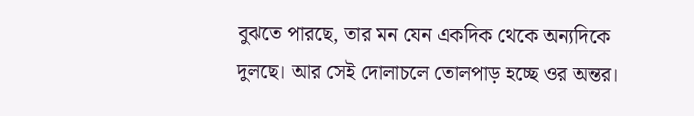বুঝতে পারছে, তার মন যেন একদিক থেকে অন্যদিকে দুলছে। আর সেই দোলাচলে তোলপাড় হচ্ছে ওর অন্তর।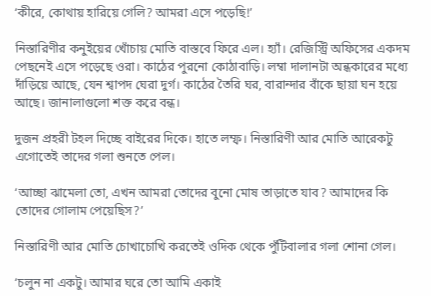‘কীরে, কোথায় হারিয়ে গেলি? আমরা এসে পড়েছি!’

নিস্তারিণীর কনুইয়ের খোঁচায় মোতি বাস্তবে ফিরে এল। হ্যাঁ। রেজিস্ট্রি অফিসের একদম পেছনেই এসে পড়েছে ওরা। কাঠের পুরনো কোঠাবাড়ি। লম্বা দালানটা অন্ধকারের মধ্যে দাঁড়িয়ে আছে, যেন শ্বাপদ ঘেরা দুর্গ। কাঠের তৈরি ঘর, বারান্দার বাঁকে ছায়া ঘন হয়ে আছে। জানালাগুলো শক্ত করে বন্ধ।

দুজন প্রহরী টহল দিচ্ছে বাইরের দিকে। হাতে লম্ফ। নিস্তারিণী আর মোতি আরেকটু এগোতেই তাদের গলা শুনতে পেল।

‘আচ্ছা ঝামেলা তো, এখন আমরা তোদের বুনো মোষ তাড়াতে যাব? আমাদের কি তোদের গোলাম পেয়েছিস?’

নিস্তারিণী আর মোতি চোখাচোখি করতেই ওদিক থেকে পুঁটিবালার গলা শোনা গেল।

‘চলুন না একটু। আমার ঘরে তো আমি একাই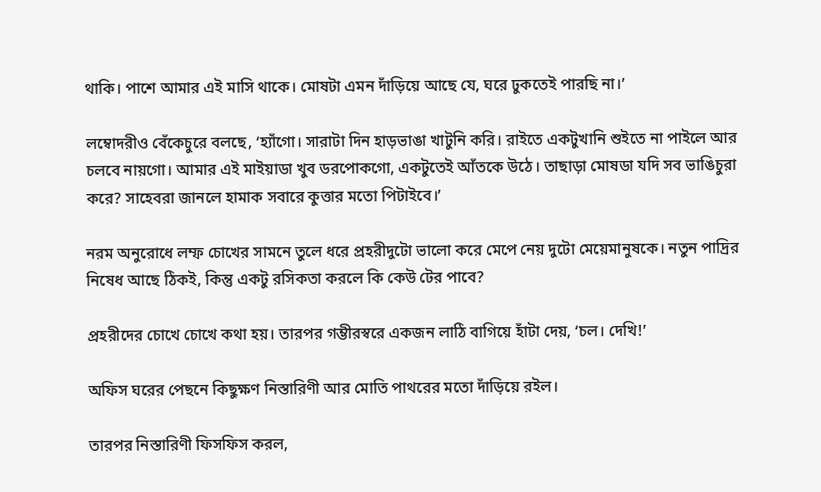থাকি। পাশে আমার এই মাসি থাকে। মোষটা এমন দাঁড়িয়ে আছে যে, ঘরে ঢুকতেই পারছি না।’

লম্বোদরীও বেঁকেচুরে বলছে, ‘হ্যাঁগো। সারাটা দিন হাড়ভাঙা খাটুনি করি। রাইতে একটুখানি শুইতে না পাইলে আর চলবে নায়গো। আমার এই মাইয়াডা খুব ডরপোকগো, একটুতেই আঁতকে উঠে। তাছাড়া মোষডা যদি সব ভাঙিচুরা করে? সাহেবরা জানলে হামাক সবারে কুত্তার মতো পিটাইবে।’

নরম অনুরোধে লম্ফ চোখের সামনে তুলে ধরে প্রহরীদুটো ভালো করে মেপে নেয় দুটো মেয়েমানুষকে। নতুন পাদ্রির নিষেধ আছে ঠিকই, কিন্তু একটু রসিকতা করলে কি কেউ টের পাবে?

প্রহরীদের চোখে চোখে কথা হয়। তারপর গম্ভীরস্বরে একজন লাঠি বাগিয়ে হাঁটা দেয়, ‘চল। দেখি!’

অফিস ঘরের পেছনে কিছুক্ষণ নিস্তারিণী আর মোতি পাথরের মতো দাঁড়িয়ে রইল।

তারপর নিস্তারিণী ফিসফিস করল,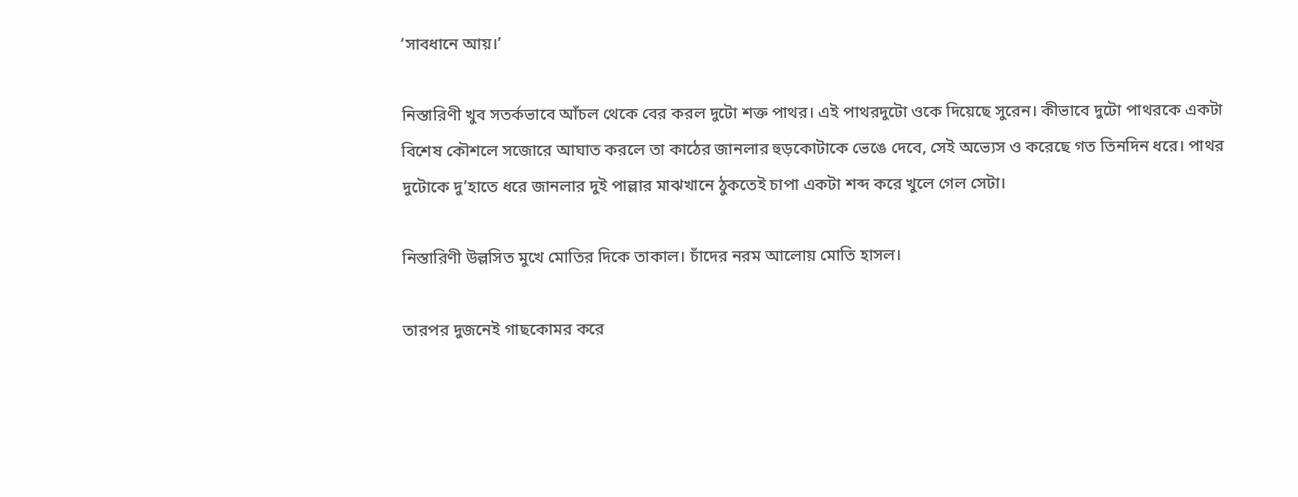‘সাবধানে আয়।’

নিস্তারিণী খুব সতর্কভাবে আঁচল থেকে বের করল দুটো শক্ত পাথর। এই পাথরদুটো ওকে দিয়েছে সুরেন। কীভাবে দুটো পাথরকে একটা বিশেষ কৌশলে সজোরে আঘাত করলে তা কাঠের জানলার হুড়কোটাকে ভেঙে দেবে, সেই অভ্যেস ও করেছে গত তিনদিন ধরে। পাথর দুটোকে দু’হাতে ধরে জানলার দুই পাল্লার মাঝখানে ঠুকতেই চাপা একটা শব্দ করে খুলে গেল সেটা।

নিস্তারিণী উল্লসিত মুখে মোতির দিকে তাকাল। চাঁদের নরম আলোয় মোতি হাসল।

তারপর দুজনেই গাছকোমর করে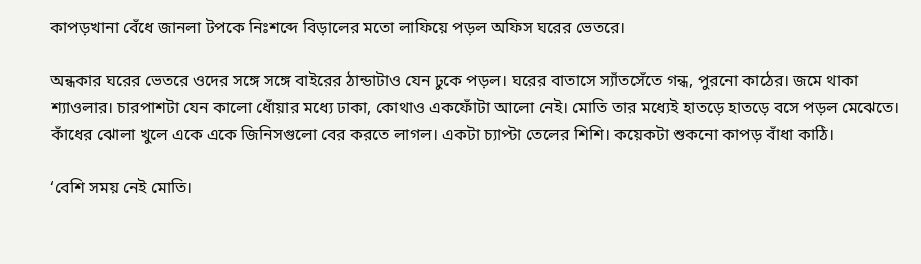কাপড়খানা বেঁধে জানলা টপকে নিঃশব্দে বিড়ালের মতো লাফিয়ে পড়ল অফিস ঘরের ভেতরে।

অন্ধকার ঘরের ভেতরে ওদের সঙ্গে সঙ্গে বাইরের ঠান্ডাটাও যেন ঢুকে পড়ল। ঘরের বাতাসে স্যাঁতসেঁতে গন্ধ, পুরনো কাঠের। জমে থাকা শ্যাওলার। চারপাশটা যেন কালো ধোঁয়ার মধ্যে ঢাকা, কোথাও একফোঁটা আলো নেই। মোতি তার মধ্যেই হাতড়ে হাতড়ে বসে পড়ল মেঝেতে। কাঁধের ঝোলা খুলে একে একে জিনিসগুলো বের করতে লাগল। একটা চ্যাপ্টা তেলের শিশি। কয়েকটা শুকনো কাপড় বাঁধা কাঠি।

‘বেশি সময় নেই মোতি।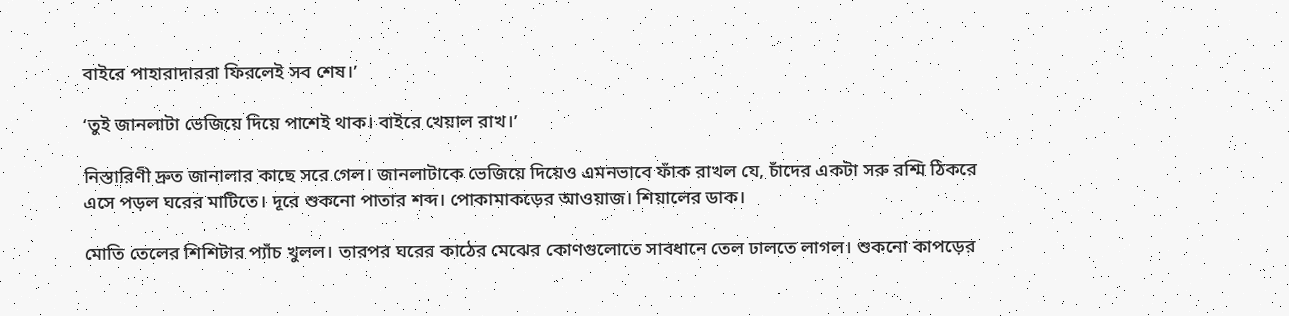বাইরে পাহারাদাররা ফিরলেই সব শেষ।’

‘তুই জানলাটা ভেজিয়ে দিয়ে পাশেই থাক। বাইরে খেয়াল রাখ।’

নিস্তারিণী দ্রুত জানালার কাছে সরে গেল। জানলাটাকে ভেজিয়ে দিয়েও এমনভাবে ফাঁক রাখল যে, চাঁদের একটা সরু রশ্মি ঠিকরে এসে পড়ল ঘরের মাটিতে। দূরে শুকনো পাতার শব্দ। পোকামাকড়ের আওয়াজ। শিয়ালের ডাক।

মোতি তেলের শিশিটার প্যাঁচ খুলল। তারপর ঘরের কাঠের মেঝের কোণগুলোতে সাবধানে তেল ঢালতে লাগল। শুকনো কাপড়ের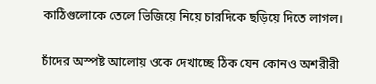কাঠিগুলোকে তেলে ভিজিয়ে নিয়ে চারদিকে ছড়িয়ে দিতে লাগল।

চাঁদের অস্পষ্ট আলোয় ওকে দেখাচ্ছে ঠিক যেন কোনও অশরীরী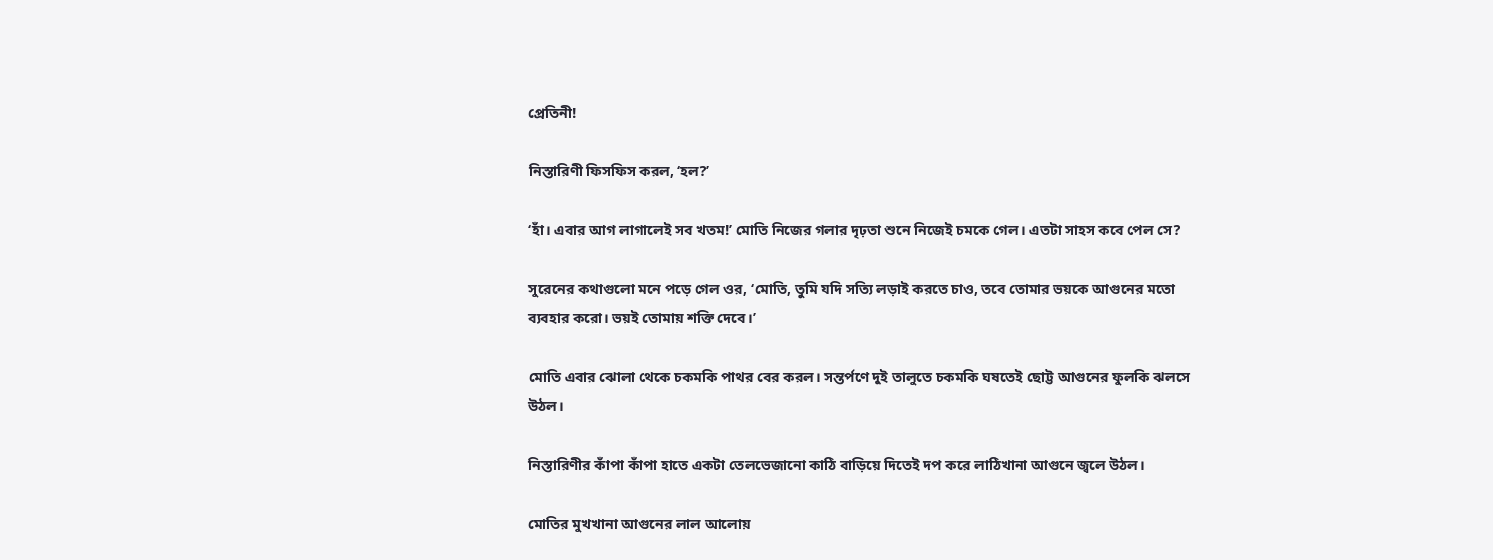প্রেতিনী!

নিস্তারিণী ফিসফিস করল, ‘হল?’

‘হাঁ। এবার আগ লাগালেই সব খতম!’ মোতি নিজের গলার দৃঢ়তা শুনে নিজেই চমকে গেল। এতটা সাহস কবে পেল সে?

সুরেনের কথাগুলো মনে পড়ে গেল ওর, ‘মোতি, তুমি যদি সত্যি লড়াই করতে চাও, তবে তোমার ভয়কে আগুনের মতো ব্যবহার করো। ভয়ই তোমায় শক্তি দেবে।’

মোতি এবার ঝোলা থেকে চকমকি পাথর বের করল। সন্তর্পণে দুই তালুতে চকমকি ঘষতেই ছোট্ট আগুনের ফুলকি ঝলসে উঠল।

নিস্তারিণীর কাঁপা কাঁপা হাতে একটা তেলভেজানো কাঠি বাড়িয়ে দিতেই দপ করে লাঠিখানা আগুনে জ্বলে উঠল।

মোতির মুখখানা আগুনের লাল আলোয়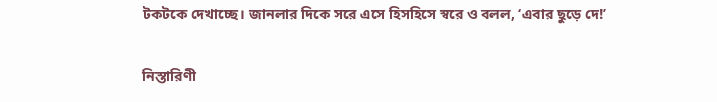টকটকে দেখাচ্ছে। জানলার দিকে সরে এসে হিসহিসে স্বরে ও বলল, ‘এবার ছুড়ে দে!’

নিস্তারিণী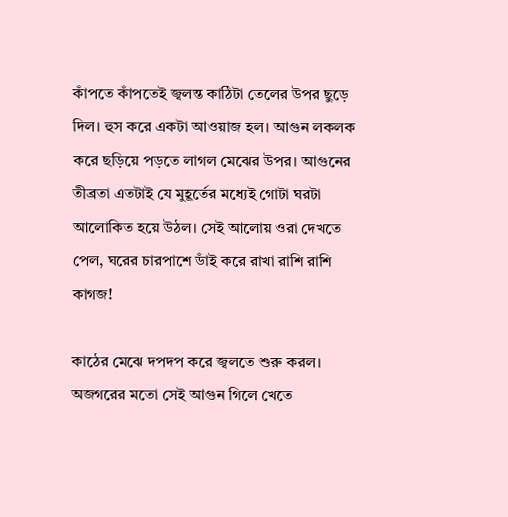কাঁপতে কাঁপতেই জ্বলন্ত কাঠিটা তেলের উপর ছুড়ে দিল। হুস করে একটা আওয়াজ হল। আগুন লকলক করে ছড়িয়ে পড়তে লাগল মেঝের উপর। আগুনের তীব্রতা এতটাই যে মুহূর্তের মধ্যেই গোটা ঘরটা আলোকিত হয়ে উঠল। সেই আলোয় ওরা দেখতে পেল, ঘরের চারপাশে ডাঁই করে রাখা রাশি রাশি কাগজ!

কাঠের মেঝে দপদপ করে জ্বলতে শুরু করল। অজগরের মতো সেই আগুন গিলে খেতে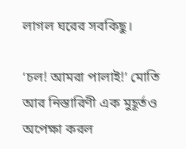লাগল ঘরের সবকিছু।

‘চল! আমরা পালাই!’ মোতি আর নিস্তারিণী এক মুহূর্তও অপেক্ষা করল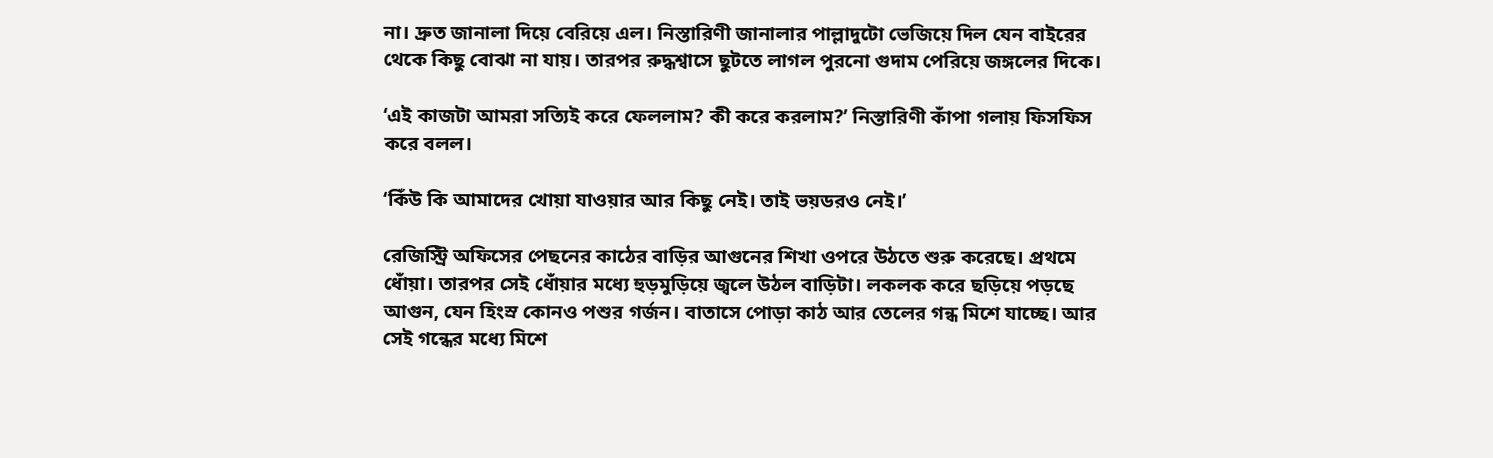না। দ্রুত জানালা দিয়ে বেরিয়ে এল। নিস্তারিণী জানালার পাল্লাদুটো ভেজিয়ে দিল যেন বাইরের থেকে কিছু বোঝা না যায়। তারপর রুদ্ধশ্বাসে ছুটতে লাগল পুরনো গুদাম পেরিয়ে জঙ্গলের দিকে।

‘এই কাজটা আমরা সত্যিই করে ফেললাম? কী করে করলাম?’ নিস্তারিণী কাঁপা গলায় ফিসফিস করে বলল।

‘কিঁউ কি আমাদের খোয়া যাওয়ার আর কিছু নেই। তাই ভয়ডরও নেই।’

রেজিস্ট্রি অফিসের পেছনের কাঠের বাড়ির আগুনের শিখা ওপরে উঠতে শুরু করেছে। প্রথমে ধোঁয়া। তারপর সেই ধোঁয়ার মধ্যে হুড়মুড়িয়ে জ্বলে উঠল বাড়িটা। লকলক করে ছড়িয়ে পড়ছে আগুন, যেন হিংস্র কোনও পশুর গর্জন। বাতাসে পোড়া কাঠ আর তেলের গন্ধ মিশে যাচ্ছে। আর সেই গন্ধের মধ্যে মিশে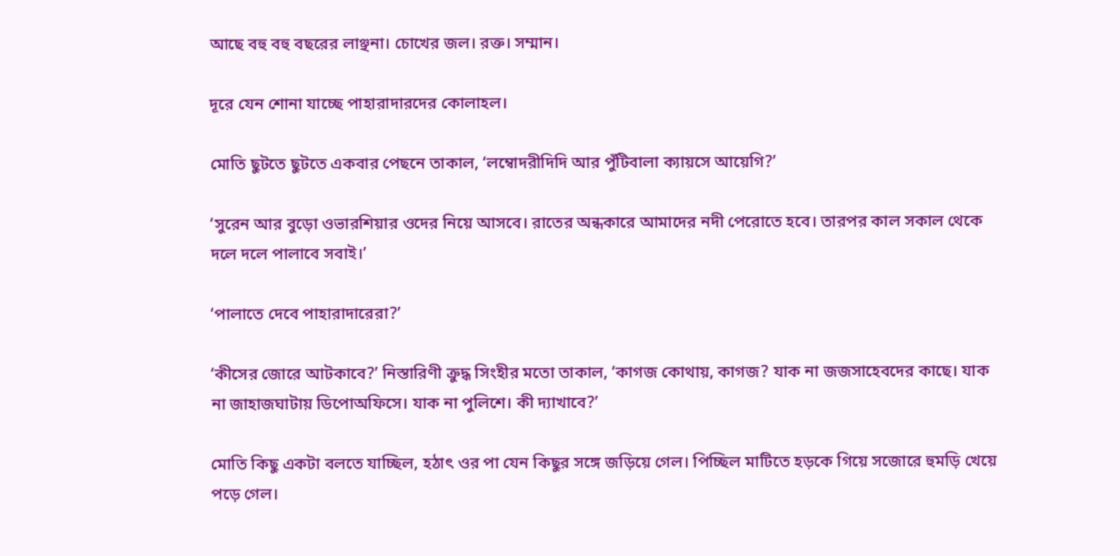আছে বহু বহু বছরের লাঞ্ছনা। চোখের জল। রক্ত। সম্মান।

দূরে যেন শোনা যাচ্ছে পাহারাদারদের কোলাহল।

মোতি ছুটতে ছুটতে একবার পেছনে তাকাল, ‘লম্বোদরীদিদি আর পুঁটিবালা ক্যায়সে আয়েগি?’

‘সুরেন আর বুড়ো ওভারশিয়ার ওদের নিয়ে আসবে। রাতের অন্ধকারে আমাদের নদী পেরোতে হবে। তারপর কাল সকাল থেকে দলে দলে পালাবে সবাই।’

‘পালাতে দেবে পাহারাদারেরা?’

‘কীসের জোরে আটকাবে?’ নিস্তারিণী ক্রুদ্ধ সিংহীর মতো তাকাল, ‘কাগজ কোথায়, কাগজ? যাক না জজসাহেবদের কাছে। যাক না জাহাজঘাটায় ডিপোঅফিসে। যাক না পুলিশে। কী দ্যাখাবে?’

মোতি কিছু একটা বলতে যাচ্ছিল, হঠাৎ ওর পা যেন কিছুর সঙ্গে জড়িয়ে গেল। পিচ্ছিল মাটিতে হড়কে গিয়ে সজোরে হুমড়ি খেয়ে পড়ে গেল।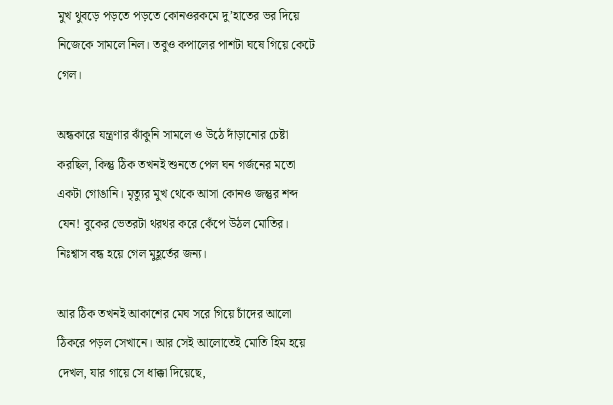মুখ থুবড়ে পড়তে পড়তে কোনওরকমে দু’হাতের ভর দিয়ে নিজেকে সামলে নিল। তবুও কপালের পাশটা ঘষে গিয়ে কেটে গেল।

অন্ধকারে যন্ত্রণার ঝাঁকুনি সামলে ও উঠে দাঁড়ানোর চেষ্টা করছিল, কিন্তু ঠিক তখনই শুনতে পেল ঘন গর্জনের মতো একটা গোঙানি। মৃত্যুর মুখ থেকে আসা কোনও জন্তুর শব্দ যেন! বুকের ভেতরটা থরথর করে কেঁপে উঠল মোতির। নিঃশ্বাস বন্ধ হয়ে গেল মুহূর্তের জন্য।

আর ঠিক তখনই আকাশের মেঘ সরে গিয়ে চাঁদের আলো ঠিকরে পড়ল সেখানে। আর সেই আলোতেই মোতি হিম হয়ে দেখল, যার গায়ে সে ধাক্কা দিয়েছে,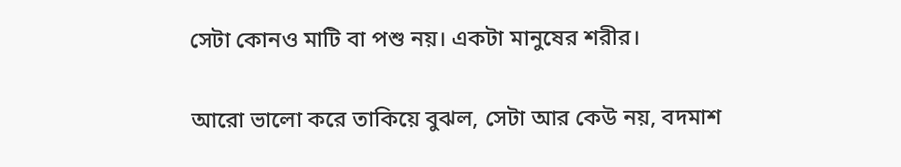সেটা কোনও মাটি বা পশু নয়। একটা মানুষের শরীর।

আরো ভালো করে তাকিয়ে বুঝল, সেটা আর কেউ নয়, বদমাশ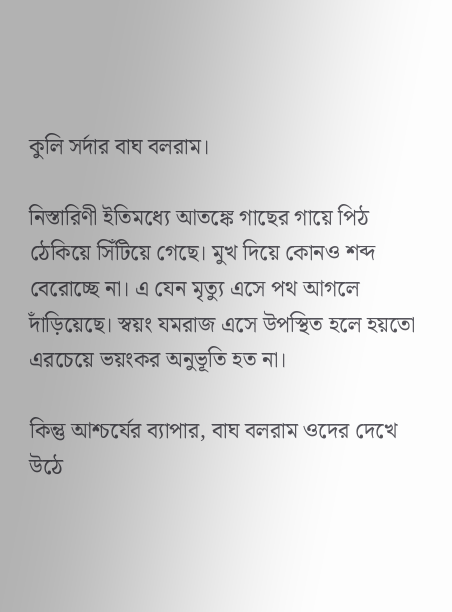কুলি সর্দার বাঘ বলরাম।

নিস্তারিণী ইতিমধ্যে আতঙ্কে গাছের গায়ে পিঠ ঠেকিয়ে সিঁটিয়ে গেছে। মুখ দিয়ে কোনও শব্দ বেরোচ্ছে না। এ যেন মৃত্যু এসে পথ আগলে দাঁড়িয়েছে। স্বয়ং যমরাজ এসে উপস্থিত হলে হয়তো এরচেয়ে ভয়ংকর অনুভূতি হত না।

কিন্তু আশ্চর্যের ব্যাপার, বাঘ বলরাম ওদের দেখে উঠে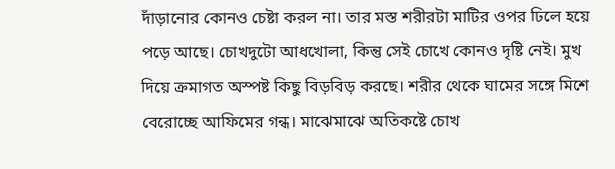দাঁড়ানোর কোনও চেষ্টা করল না। তার মস্ত শরীরটা মাটির ওপর ঢিলে হয়ে পড়ে আছে। চোখদুটো আধখোলা, কিন্তু সেই চোখে কোনও দৃষ্টি নেই। মুখ দিয়ে ক্রমাগত অস্পষ্ট কিছু বিড়বিড় করছে। শরীর থেকে ঘামের সঙ্গে মিশে বেরোচ্ছে আফিমের গন্ধ। মাঝেমাঝে অতিকষ্টে চোখ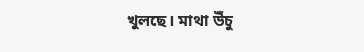খুলছে। মাথা উঁচু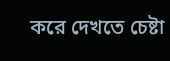করে দেখতে চেষ্টা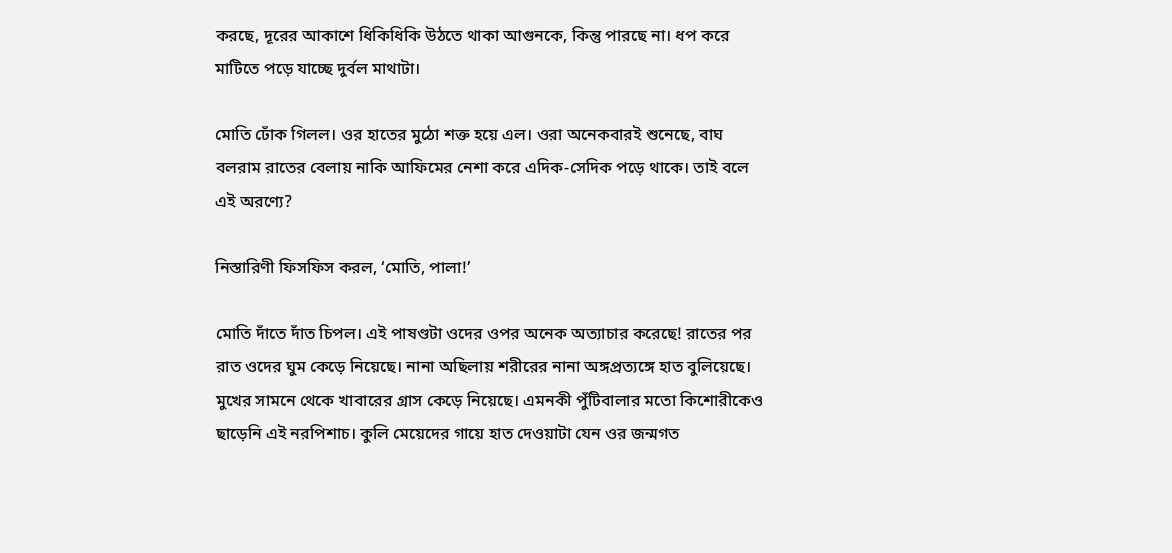করছে, দূরের আকাশে ধিকিধিকি উঠতে থাকা আগুনকে, কিন্তু পারছে না। ধপ করে মাটিতে পড়ে যাচ্ছে দুর্বল মাথাটা।

মোতি ঢোঁক গিলল। ওর হাতের মুঠো শক্ত হয়ে এল। ওরা অনেকবারই শুনেছে, বাঘ বলরাম রাতের বেলায় নাকি আফিমের নেশা করে এদিক-সেদিক পড়ে থাকে। তাই বলে এই অরণ্যে?

নিস্তারিণী ফিসফিস করল, ‘মোতি, পালা!’

মোতি দাঁতে দাঁত চিপল। এই পাষণ্ডটা ওদের ওপর অনেক অত্যাচার করেছে! রাতের পর রাত ওদের ঘুম কেড়ে নিয়েছে। নানা অছিলায় শরীরের নানা অঙ্গপ্রত্যঙ্গে হাত বুলিয়েছে। মুখের সামনে থেকে খাবারের গ্রাস কেড়ে নিয়েছে। এমনকী পুঁটিবালার মতো কিশোরীকেও ছাড়েনি এই নরপিশাচ। কুলি মেয়েদের গায়ে হাত দেওয়াটা যেন ওর জন্মগত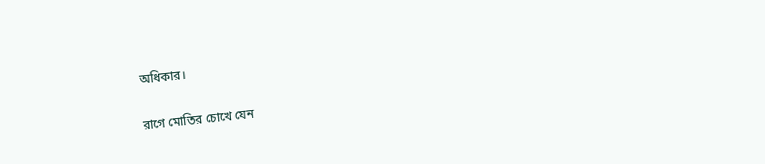অধিকার।

রাগে মোতির চোখে যেন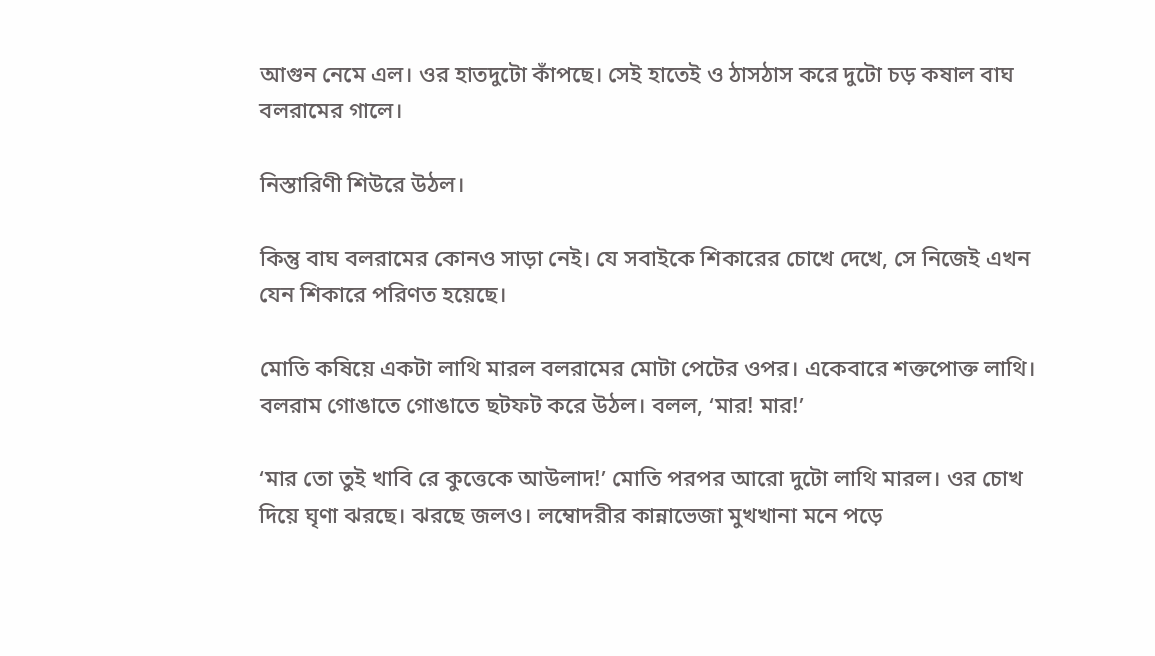আগুন নেমে এল। ওর হাতদুটো কাঁপছে। সেই হাতেই ও ঠাসঠাস করে দুটো চড় কষাল বাঘ বলরামের গালে।

নিস্তারিণী শিউরে উঠল।

কিন্তু বাঘ বলরামের কোনও সাড়া নেই। যে সবাইকে শিকারের চোখে দেখে, সে নিজেই এখন যেন শিকারে পরিণত হয়েছে।

মোতি কষিয়ে একটা লাথি মারল বলরামের মোটা পেটের ওপর। একেবারে শক্তপোক্ত লাথি। বলরাম গোঙাতে গোঙাতে ছটফট করে উঠল। বলল, ‘মার! মার!’

‘মার তো তুই খাবি রে কুত্তেকে আউলাদ!’ মোতি পরপর আরো দুটো লাথি মারল। ওর চোখ দিয়ে ঘৃণা ঝরছে। ঝরছে জলও। লম্বোদরীর কান্নাভেজা মুখখানা মনে পড়ে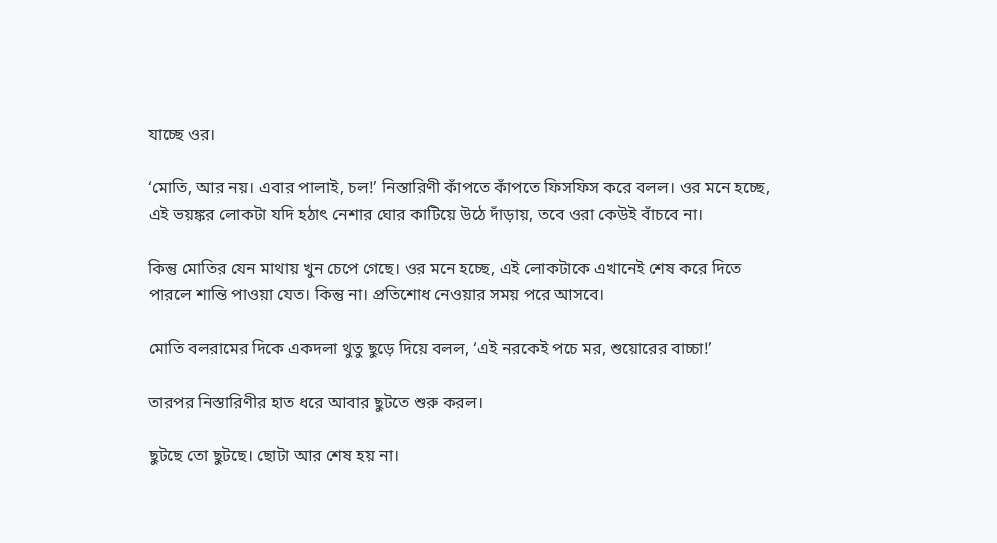যাচ্ছে ওর।

‘মোতি, আর নয়। এবার পালাই, চল!’ নিস্তারিণী কাঁপতে কাঁপতে ফিসফিস করে বলল। ওর মনে হচ্ছে, এই ভয়ঙ্কর লোকটা যদি হঠাৎ নেশার ঘোর কাটিয়ে উঠে দাঁড়ায়, তবে ওরা কেউই বাঁচবে না।

কিন্তু মোতির যেন মাথায় খুন চেপে গেছে। ওর মনে হচ্ছে, এই লোকটাকে এখানেই শেষ করে দিতে পারলে শান্তি পাওয়া যেত। কিন্তু না। প্রতিশোধ নেওয়ার সময় পরে আসবে।

মোতি বলরামের দিকে একদলা থুতু ছুড়ে দিয়ে বলল, ‘এই নরকেই পচে মর, শুয়োরের বাচ্চা!’

তারপর নিস্তারিণীর হাত ধরে আবার ছুটতে শুরু করল।

ছুটছে তো ছুটছে। ছোটা আর শেষ হয় না।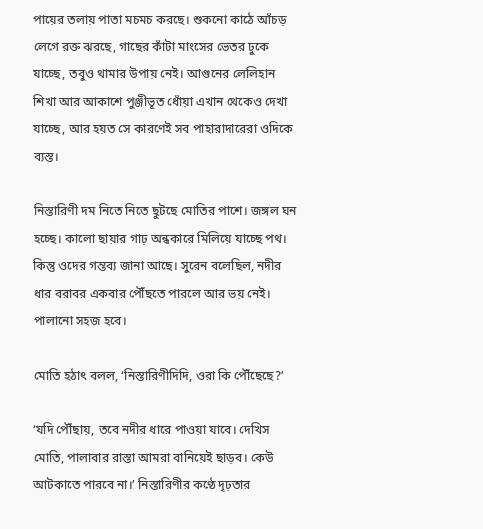পায়ের তলায় পাতা মচমচ করছে। শুকনো কাঠে আঁচড় লেগে রক্ত ঝরছে, গাছের কাঁটা মাংসের ভেতর ঢুকে যাচ্ছে, তবুও থামার উপায় নেই। আগুনের লেলিহান শিখা আর আকাশে পুঞ্জীভূত ধোঁয়া এখান থেকেও দেখা যাচ্ছে, আর হয়ত সে কারণেই সব পাহারাদারেরা ওদিকে ব্যস্ত।

নিস্তারিণী দম নিতে নিতে ছুটছে মোতির পাশে। জঙ্গল ঘন হচ্ছে। কালো ছায়ার গাঢ় অন্ধকারে মিলিয়ে যাচ্ছে পথ। কিন্তু ওদের গন্তব্য জানা আছে। সুরেন বলেছিল, নদীর ধার বরাবর একবার পৌঁছতে পারলে আর ভয় নেই। পালানো সহজ হবে।

মোতি হঠাৎ বলল, ‘নিস্তারিণীদিদি, ওরা কি পৌঁছেছে?’

‘যদি পৌঁছায়, তবে নদীর ধারে পাওয়া যাবে। দেখিস মোতি, পালাবার রাস্তা আমরা বানিয়েই ছাড়ব। কেউ আটকাতে পারবে না।’ নিস্তারিণীর কণ্ঠে দৃঢ়তার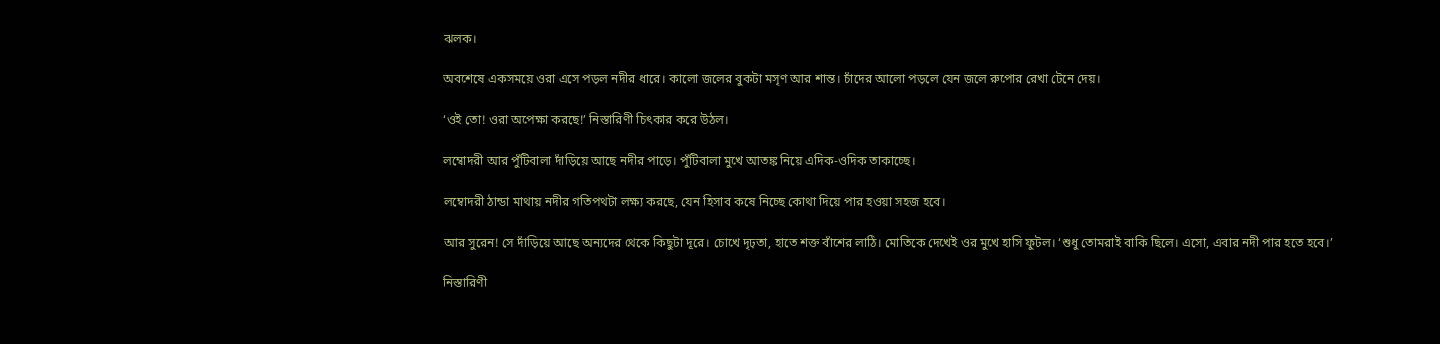ঝলক।

অবশেষে একসময়ে ওরা এসে পড়ল নদীর ধারে। কালো জলের বুকটা মসৃণ আর শান্ত। চাঁদের আলো পড়লে যেন জলে রুপোর রেখা টেনে দেয়।

‘ওই তো! ওরা অপেক্ষা করছে!’ নিস্তারিণী চিৎকার করে উঠল।

লম্বোদরী আর পুঁটিবালা দাঁড়িয়ে আছে নদীর পাড়ে। পুঁটিবালা মুখে আতঙ্ক নিয়ে এদিক-ওদিক তাকাচ্ছে।

লম্বোদরী ঠান্ডা মাথায় নদীর গতিপথটা লক্ষ্য করছে, যেন হিসাব কষে নিচ্ছে কোথা দিয়ে পার হওয়া সহজ হবে।

আর সুরেন! সে দাঁড়িয়ে আছে অন্যদের থেকে কিছুটা দূরে। চোখে দৃঢ়তা, হাতে শক্ত বাঁশের লাঠি। মোতিকে দেখেই ওর মুখে হাসি ফুটল। ‘শুধু তোমরাই বাকি ছিলে। এসো, এবার নদী পার হতে হবে।’

নিস্তারিণী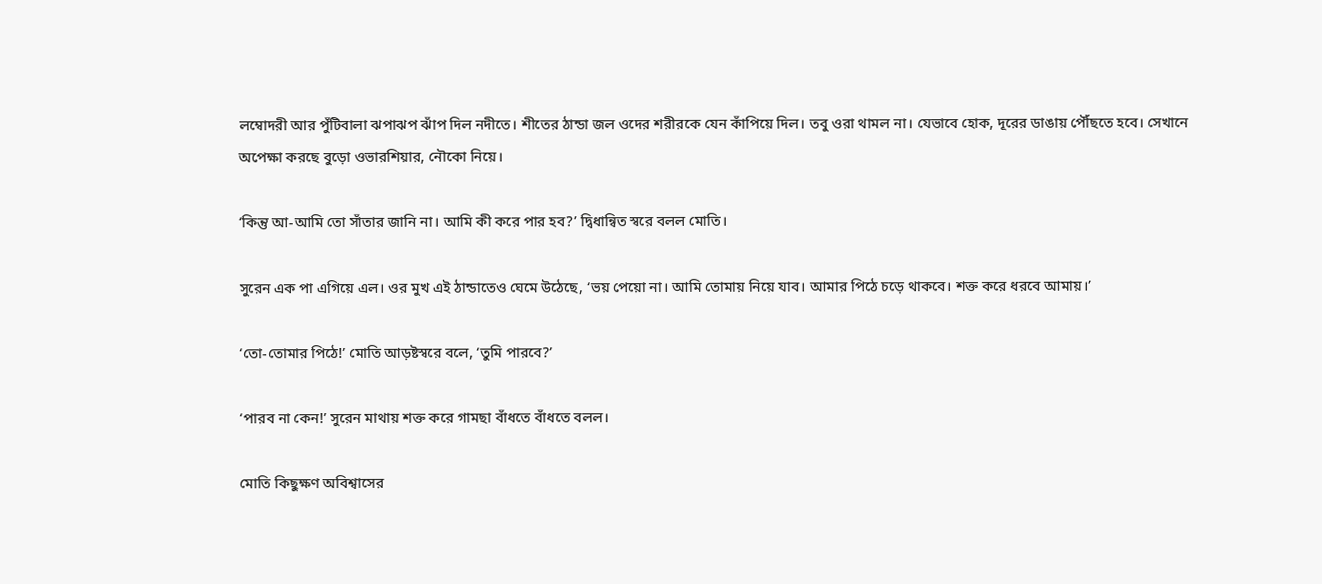লম্বোদরী আর পুঁটিবালা ঝপাঝপ ঝাঁপ দিল নদীতে। শীতের ঠান্ডা জল ওদের শরীরকে যেন কাঁপিয়ে দিল। তবু ওরা থামল না। যেভাবে হোক, দূরের ডাঙায় পৌঁছতে হবে। সেখানে অপেক্ষা করছে বুড়ো ওভারশিয়ার, নৌকো নিয়ে।

‘কিন্তু আ-আমি তো সাঁতার জানি না। আমি কী করে পার হব?’ দ্বিধান্বিত স্বরে বলল মোতি।

সুরেন এক পা এগিয়ে এল। ওর মুখ এই ঠান্ডাতেও ঘেমে উঠেছে, ‘ভয় পেয়ো না। আমি তোমায় নিয়ে যাব। আমার পিঠে চড়ে থাকবে। শক্ত করে ধরবে আমায়।’

‘তো-তোমার পিঠে!’ মোতি আড়ষ্টস্বরে বলে, ‘তুমি পারবে?’

‘পারব না কেন!’ সুরেন মাথায় শক্ত করে গামছা বাঁধতে বাঁধতে বলল।

মোতি কিছুক্ষণ অবিশ্বাসের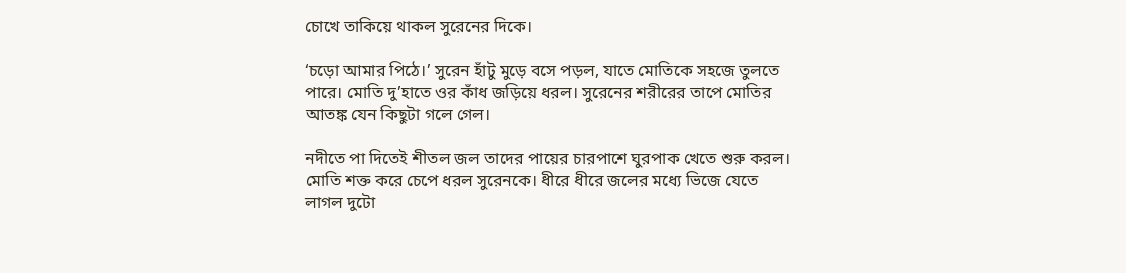চোখে তাকিয়ে থাকল সুরেনের দিকে।

‘চড়ো আমার পিঠে।’ সুরেন হাঁটু মুড়ে বসে পড়ল, যাতে মোতিকে সহজে তুলতে পারে। মোতি দু’হাতে ওর কাঁধ জড়িয়ে ধরল। সুরেনের শরীরের তাপে মোতির আতঙ্ক যেন কিছুটা গলে গেল।

নদীতে পা দিতেই শীতল জল তাদের পায়ের চারপাশে ঘুরপাক খেতে শুরু করল। মোতি শক্ত করে চেপে ধরল সুরেনকে। ধীরে ধীরে জলের মধ্যে ভিজে যেতে লাগল দুটো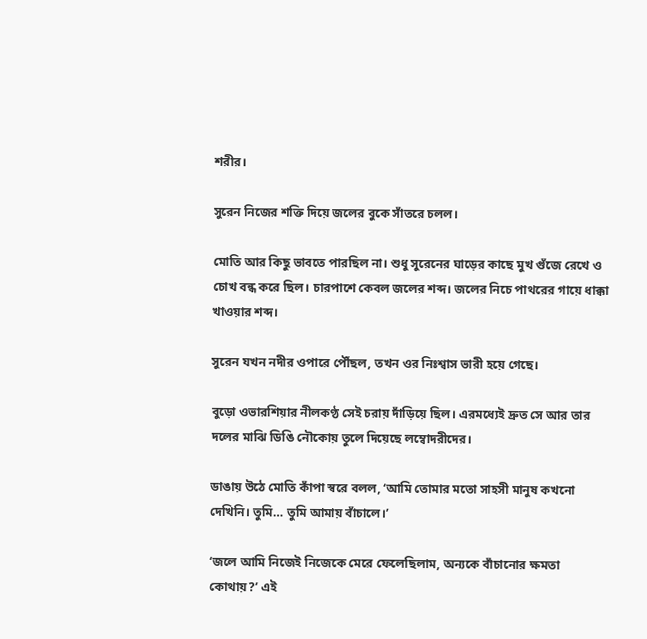শরীর।

সুরেন নিজের শক্তি দিয়ে জলের বুকে সাঁতরে চলল।

মোতি আর কিছু ভাবতে পারছিল না। শুধু সুরেনের ঘাড়ের কাছে মুখ গুঁজে রেখে ও চোখ বন্ধ করে ছিল। চারপাশে কেবল জলের শব্দ। জলের নিচে পাথরের গায়ে ধাক্কা খাওয়ার শব্দ।

সুরেন যখন নদীর ওপারে পৌঁছল, তখন ওর নিঃশ্বাস ভারী হয়ে গেছে।

বুড়ো ওভারশিয়ার নীলকণ্ঠ সেই চরায় দাঁড়িয়ে ছিল। এরমধ্যেই দ্রুত সে আর তার দলের মাঝি ডিঙি নৌকোয় তুলে দিয়েছে লম্বোদরীদের।

ডাঙায় উঠে মোতি কাঁপা স্বরে বলল, ‘আমি তোমার মতো সাহসী মানুষ কখনো দেখিনি। তুমি… তুমি আমায় বাঁচালে।’

‘জলে আমি নিজেই নিজেকে মেরে ফেলেছিলাম, অন্যকে বাঁচানোর ক্ষমতা কোথায়?’ এই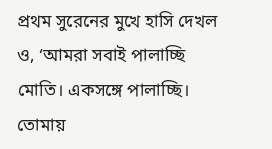প্রথম সুরেনের মুখে হাসি দেখল ও, ‘আমরা সবাই পালাচ্ছি মোতি। একসঙ্গে পালাচ্ছি। তোমায়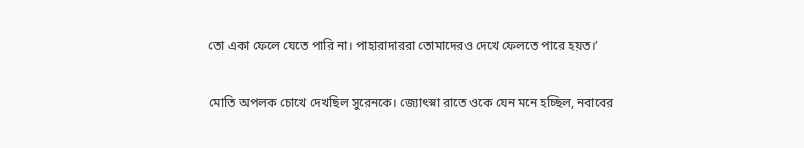তো একা ফেলে যেতে পারি না। পাহারাদাররা তোমাদেরও দেখে ফেলতে পারে হয়ত।’

মোতি অপলক চোখে দেখছিল সুরেনকে। জ্যোৎস্না রাতে ওকে যেন মনে হচ্ছিল, নবাবের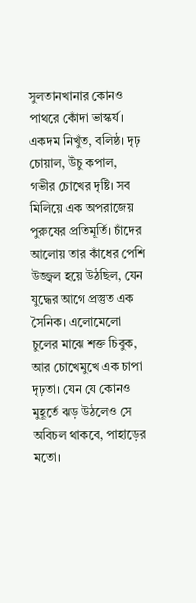সুলতানখানার কোনও পাথরে কোঁদা ভাস্কর্য। একদম নিখুঁত, বলিষ্ঠ। দৃঢ় চোয়াল, উঁচু কপাল, গভীর চোখের দৃষ্টি। সব মিলিয়ে এক অপরাজেয় পুরুষের প্রতিমূর্তি। চাঁদের আলোয় তার কাঁধের পেশি উজ্জ্বল হয়ে উঠছিল, যেন যুদ্ধের আগে প্রস্তুত এক সৈনিক। এলোমেলো চুলের মাঝে শক্ত চিবুক, আর চোখেমুখে এক চাপা দৃঢ়তা। যেন যে কোনও মুহূর্তে ঝড় উঠলেও সে অবিচল থাকবে, পাহাড়ের মতো।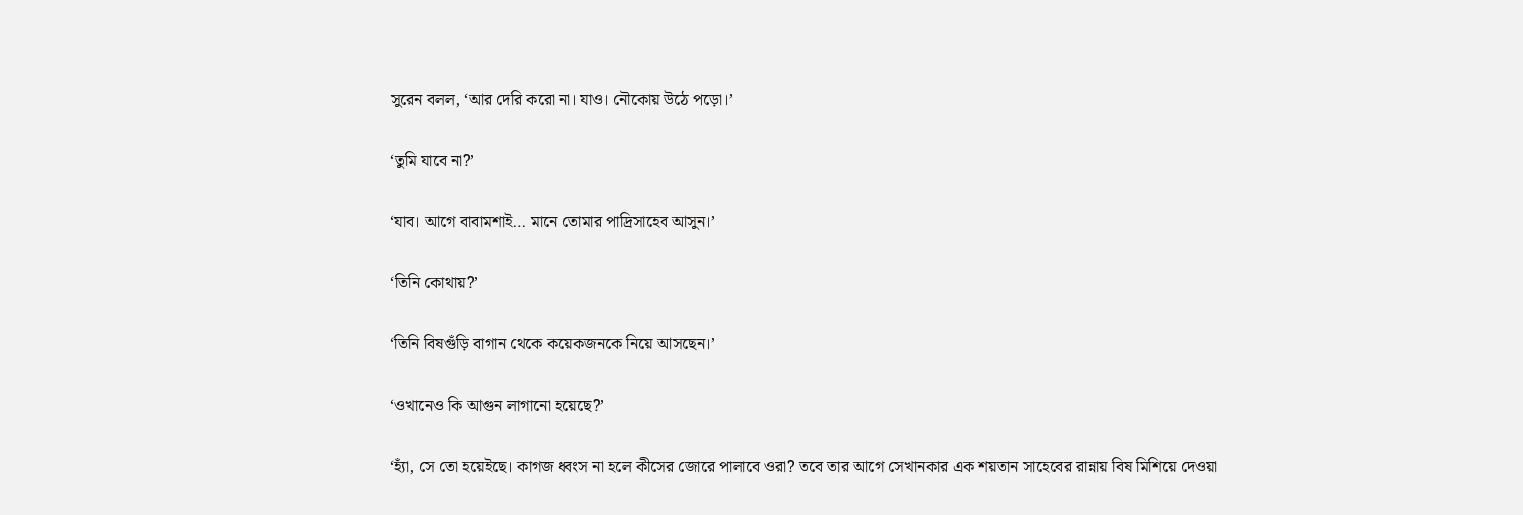সুরেন বলল, ‘আর দেরি করো না। যাও। নৌকোয় উঠে পড়ো।’

‘তুমি যাবে না?’

‘যাব। আগে বাবামশাই… মানে তোমার পাদ্রিসাহেব আসুন।’

‘তিনি কোথায়?’

‘তিনি বিষগুঁড়ি বাগান থেকে কয়েকজনকে নিয়ে আসছেন।’

‘ওখানেও কি আগুন লাগানো হয়েছে?’

‘হ্যাঁ, সে তো হয়েইছে। কাগজ ধ্বংস না হলে কীসের জোরে পালাবে ওরা? তবে তার আগে সেখানকার এক শয়তান সাহেবের রান্নায় বিষ মিশিয়ে দেওয়া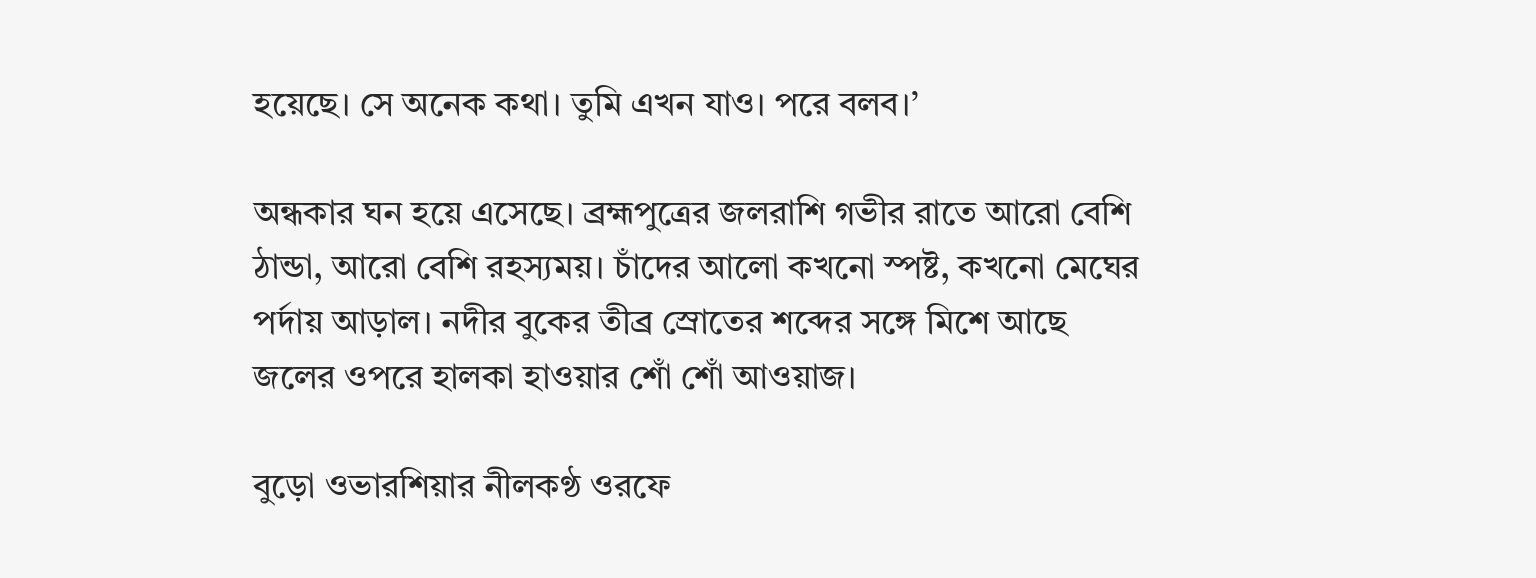হয়েছে। সে অনেক কথা। তুমি এখন যাও। পরে বলব।’

অন্ধকার ঘন হয়ে এসেছে। ব্রহ্মপুত্রের জলরাশি গভীর রাতে আরো বেশি ঠান্ডা, আরো বেশি রহস্যময়। চাঁদের আলো কখনো স্পষ্ট, কখনো মেঘের পর্দায় আড়াল। নদীর বুকের তীব্র স্রোতের শব্দের সঙ্গে মিশে আছে জলের ওপরে হালকা হাওয়ার শোঁ শোঁ আওয়াজ।

বুড়ো ওভারশিয়ার নীলকণ্ঠ ওরফে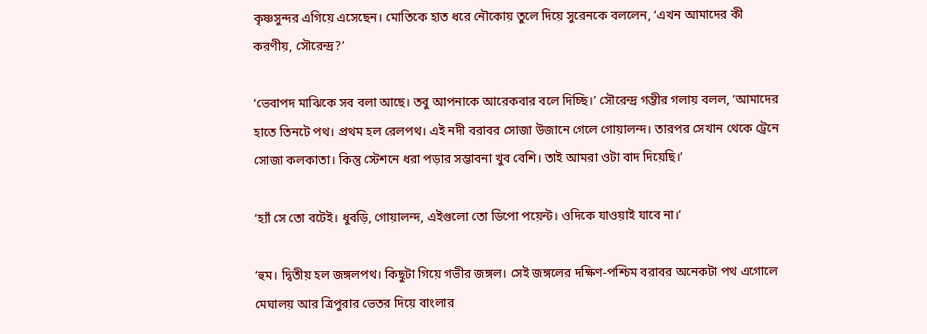কৃষ্ণসুন্দর এগিয়ে এসেছেন। মোতিকে হাত ধরে নৌকোয় তুলে দিয়ে সুরেনকে বললেন, ‘এখন আমাদের কী করণীয়, সৌরেন্দ্র?’

‘ভেবাপদ মাঝিকে সব বলা আছে। তবু আপনাকে আরেকবার বলে দিচ্ছি।’ সৌরেন্দ্র গম্ভীর গলায় বলল, ‘আমাদের হাতে তিনটে পথ। প্রথম হল রেলপথ। এই নদী বরাবর সোজা উজানে গেলে গোয়ালন্দ। তারপর সেখান থেকে ট্রেনে সোজা কলকাতা। কিন্তু স্টেশনে ধরা পড়ার সম্ভাবনা খুব বেশি। তাই আমরা ওটা বাদ দিয়েছি।’

‘হ্যাঁ সে তো বটেই। ধুবড়ি, গোয়ালন্দ, এইগুলো তো ডিপো পয়েন্ট। ওদিকে যাওয়াই যাবে না।’

‘হুম। দ্বিতীয় হল জঙ্গলপথ। কিছুটা গিয়ে গভীর জঙ্গল। সেই জঙ্গলের দক্ষিণ-পশ্চিম বরাবর অনেকটা পথ এগোলে মেঘালয় আর ত্রিপুরার ভেতর দিয়ে বাংলার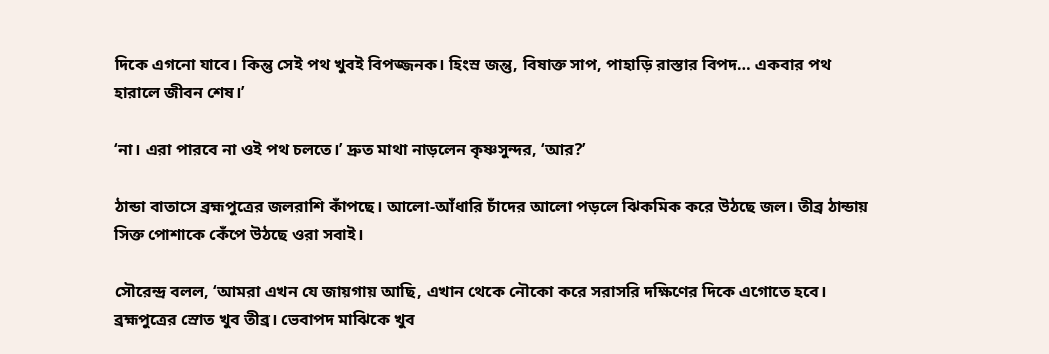দিকে এগনো যাবে। কিন্তু সেই পথ খুবই বিপজ্জনক। হিংস্র জন্তু, বিষাক্ত সাপ, পাহাড়ি রাস্তার বিপদ… একবার পথ হারালে জীবন শেষ।’

‘না। এরা পারবে না ওই পথ চলতে।’ দ্রুত মাথা নাড়লেন কৃষ্ণসুন্দর, ‘আর?’

ঠান্ডা বাতাসে ব্রহ্মপুত্রের জলরাশি কাঁপছে। আলো-আঁধারি চাঁদের আলো পড়লে ঝিকমিক করে উঠছে জল। তীব্র ঠান্ডায় সিক্ত পোশাকে কেঁপে উঠছে ওরা সবাই।

সৌরেন্দ্র বলল, ‘আমরা এখন যে জায়গায় আছি, এখান থেকে নৌকো করে সরাসরি দক্ষিণের দিকে এগোতে হবে। ব্রহ্মপুত্রের স্রোত খুব তীব্র। ভেবাপদ মাঝিকে খুব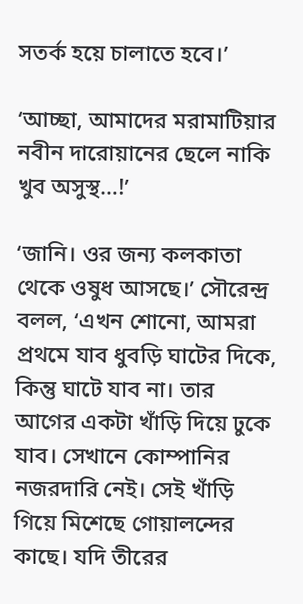সতর্ক হয়ে চালাতে হবে।’

‘আচ্ছা, আমাদের মরামাটিয়ার নবীন দারোয়ানের ছেলে নাকি খুব অসুস্থ…!’

‘জানি। ওর জন্য কলকাতা থেকে ওষুধ আসছে।’ সৌরেন্দ্র বলল, ‘এখন শোনো, আমরা প্রথমে যাব ধুবড়ি ঘাটের দিকে, কিন্তু ঘাটে যাব না। তার আগের একটা খাঁড়ি দিয়ে ঢুকে যাব। সেখানে কোম্পানির নজরদারি নেই। সেই খাঁড়ি গিয়ে মিশেছে গোয়ালন্দের কাছে। যদি তীরের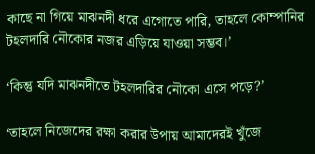কাছে না গিয়ে মাঝনদী ধরে এগোতে পারি, তাহলে কোম্পানির টহলদারি নৌকোর নজর এড়িয়ে যাওয়া সম্ভব।’

‘কিন্তু যদি মাঝনদীতে টহলদারির নৌকো এসে পড়ে?’

‘তাহলে নিজেদের রক্ষা করার উপায় আমাদেরই খুঁজে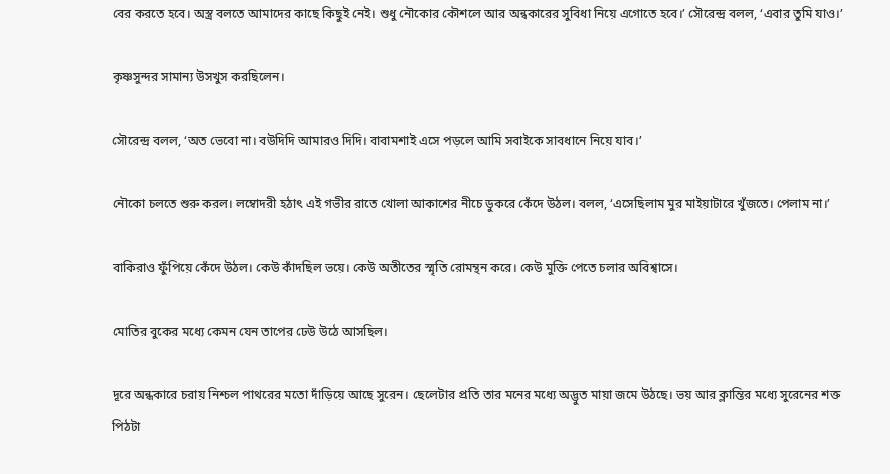বের করতে হবে। অস্ত্র বলতে আমাদের কাছে কিছুই নেই। শুধু নৌকোর কৌশলে আর অন্ধকারের সুবিধা নিয়ে এগোতে হবে।’ সৌরেন্দ্র বলল, ‘এবার তুমি যাও।’

কৃষ্ণসুন্দর সামান্য উসখুস করছিলেন।

সৌরেন্দ্র বলল, ‘অত ভেবো না। বউদিদি আমারও দিদি। বাবামশাই এসে পড়লে আমি সবাইকে সাবধানে নিয়ে যাব।’

নৌকো চলতে শুরু করল। লম্বোদরী হঠাৎ এই গভীর রাতে খোলা আকাশের নীচে ডুকরে কেঁদে উঠল। বলল, ‘এসেছিলাম মুর মাইয়াটারে খুঁজতে। পেলাম না।’

বাকিরাও ফুঁপিয়ে কেঁদে উঠল। কেউ কাঁদছিল ভয়ে। কেউ অতীতের স্মৃতি রোমন্থন করে। কেউ মুক্তি পেতে চলার অবিশ্বাসে।

মোতির বুকের মধ্যে কেমন যেন তাপের ঢেউ উঠে আসছিল।

দূরে অন্ধকারে চরায় নিশ্চল পাথরের মতো দাঁড়িয়ে আছে সুরেন। ছেলেটার প্রতি তার মনের মধ্যে অদ্ভুত মায়া জমে উঠছে। ভয় আর ক্লান্তির মধ্যে সুরেনের শক্ত পিঠটা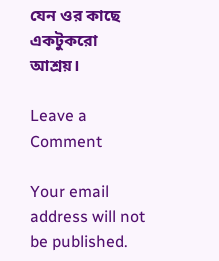যেন ওর কাছে একটুকরো আশ্রয়।

Leave a Comment

Your email address will not be published.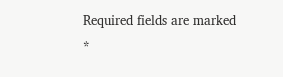Required fields are marked *